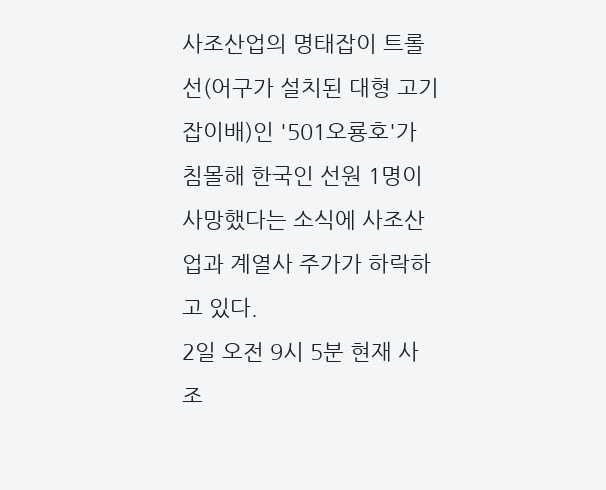사조산업의 명태잡이 트롤선(어구가 설치된 대형 고기잡이배)인 '501오룡호'가 침몰해 한국인 선원 1명이 사망했다는 소식에 사조산업과 계열사 주가가 하락하고 있다.
2일 오전 9시 5분 현재 사조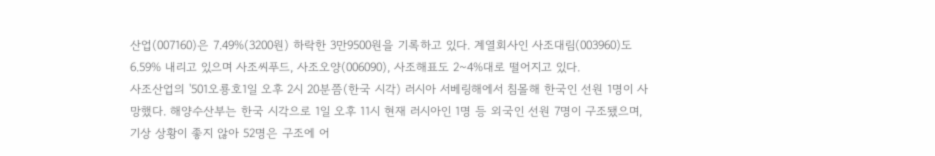산업(007160)은 7.49%(3200원) 하락한 3만9500원을 기록하고 있다. 계열회사인 사조대림(003960)도 6.59% 내리고 있으며 사조씨푸드, 사조오양(006090), 사조해표도 2~4%대로 떨어지고 있다.
사조산업의 '501오룡호1일 오후 2시 20분쯤(한국 시각) 러시아 서베링해에서 침몰해 한국인 선원 1명이 사망했다. 해양수산부는 한국 시각으로 1일 오후 11시 현재 러시아인 1명 등 외국인 선원 7명이 구조됐으며, 기상 상황이 좋지 않아 52명은 구조에 어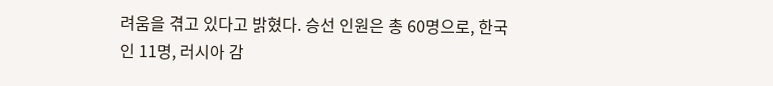려움을 겪고 있다고 밝혔다. 승선 인원은 총 60명으로, 한국인 11명, 러시아 감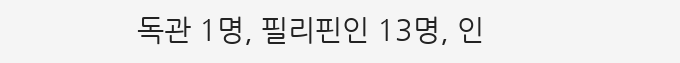독관 1명, 필리핀인 13명, 인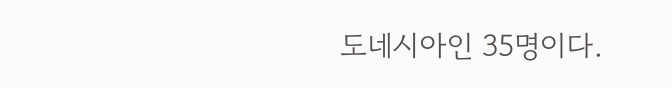도네시아인 35명이다.